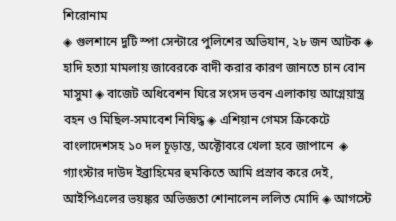শিরোনাম
◈ গুলশানে দুটি স্পা সেন্টারে পুলিশের অভিযান, ২৮ জন আটক ◈ হাদি হত্যা মামলায় জাবেরকে বাদী করার কারণ জানতে চান বোন মাসুমা ◈ বাজেট অধিবেশন ঘিরে সংসদ ভবন এলাকায় আগ্নেয়াস্ত্র বহন ও মিছিল-সমাবেশ নিষিদ্ধ ◈ এশিয়ান গেমস ক্রিকে‌টে বাংলা‌দেশসহ ১০ দল চূড়ান্ত, অ‌ক্টোব‌রে খেলা হ‌বে জাপা‌নে  ◈ গ‌্যাংস্টার দাউদ ইব্রাহিমের হুম‌কি‌তে আ‌মি প্রস্রাব ক‌রে দেই, আইপিএলের ভয়ঙ্কর অভিজ্ঞতা শোনালেন ললিত মো‌দি ◈ আগস্টে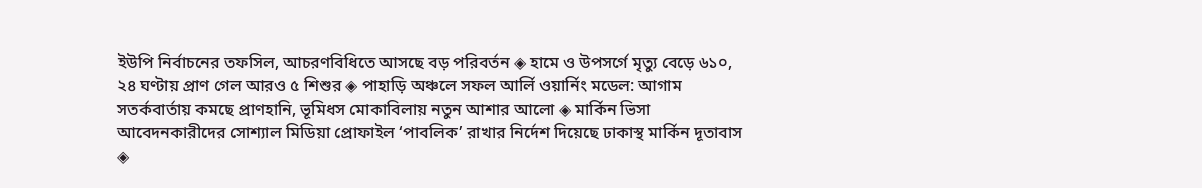ইউপি নির্বাচনের তফসিল, আচরণবিধিতে আসছে বড় পরিবর্তন ◈ হামে ও উপসর্গে মৃত্যু বেড়ে ৬১০, ২৪ ঘণ্টায় প্রাণ গেল আরও ৫ শিশুর ◈ পাহাড়ি অঞ্চলে সফল আর্লি ওয়ার্নিং মডেল: আগাম সতর্কবার্তায় কমছে প্রাণহানি, ভূমিধস মোকাবিলায় নতুন আশার আলো ◈ মার্কিন ভিসা আবেদনকারীদের সোশ্যাল মিডিয়া প্রোফাইল ‘পাবলিক’ রাখার নির্দেশ দিয়েছে ঢাকাস্থ মার্কিন দূতাবাস ◈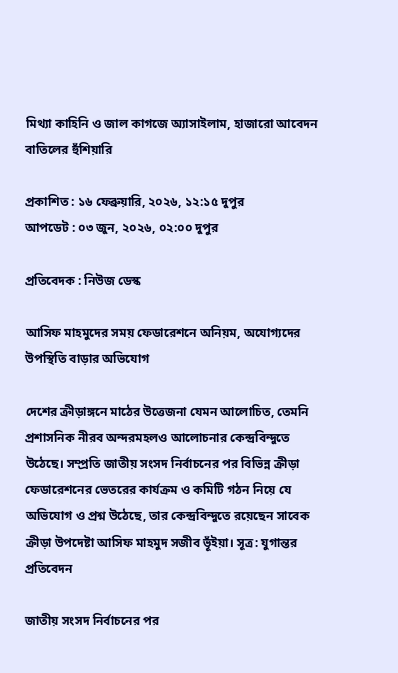মিথ্যা কাহিনি ও জাল কাগজে অ্যাসাইলাম, হাজারো আবেদন বাতিলের হুঁশিয়ারি

প্রকাশিত : ১৬ ফেব্রুয়ারি, ২০২৬, ১২:১৫ দুপুর
আপডেট : ০৩ জুন, ২০২৬, ০২:০০ দুপুর

প্রতিবেদক : নিউজ ডেস্ক

আসিফ মাহমুদের সময় ফেডারেশনে অনিয়ম, অযোগ্যদের উপস্থিতি বাড়ার অভিযোগ

দেশের ক্রীড়াঙ্গনে মাঠের উত্তেজনা যেমন আলোচিত, তেমনি প্রশাসনিক নীরব অন্দরমহলও আলোচনার কেন্দ্রবিন্দুতে উঠেছে। সম্প্রতি জাতীয় সংসদ নির্বাচনের পর বিভিন্ন ক্রীড়া ফেডারেশনের ভেতরের কার্যক্রম ও কমিটি গঠন নিয়ে যে অভিযোগ ও প্রশ্ন উঠেছে, তার কেন্দ্রবিন্দুতে রয়েছেন সাবেক ক্রীড়া উপদেষ্টা আসিফ মাহমুদ সজীব ভূঁইয়া। সূত্র: যুগান্তর প্রতিবেদন

জাতীয় সংসদ নির্বাচনের পর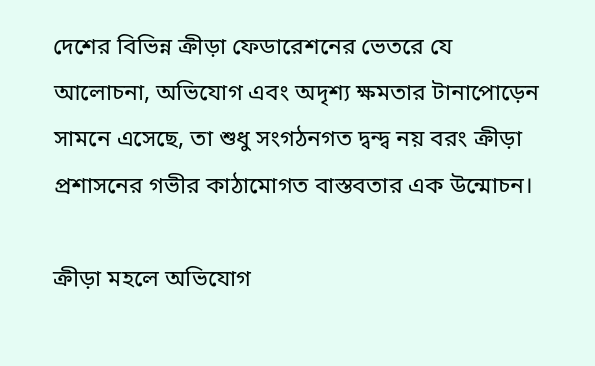দেশের বিভিন্ন ক্রীড়া ফেডারেশনের ভেতরে যে আলোচনা, অভিযোগ এবং অদৃশ্য ক্ষমতার টানাপোড়েন সামনে এসেছে, তা শুধু সংগঠনগত দ্বন্দ্ব নয় বরং ক্রীড়া প্রশাসনের গভীর কাঠামোগত বাস্তবতার এক উন্মোচন।

ক্রীড়া মহলে অভিযোগ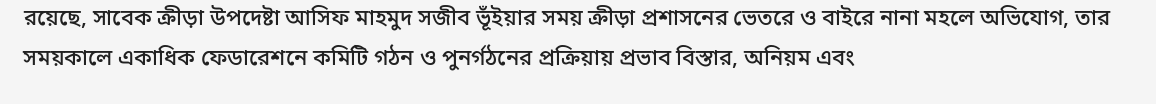রয়েছে, সাবেক ক্রীড়া উপদেষ্টা আসিফ মাহমুদ সজীব ভূঁইয়ার সময় ক্রীড়া প্রশাসনের ভেতরে ও বাইরে নানা মহলে অভিযোগ, তার সময়কালে একাধিক ফেডারেশনে কমিটি গঠন ও পুনর্গঠনের প্রক্রিয়ায় প্রভাব বিস্তার, অনিয়ম এবং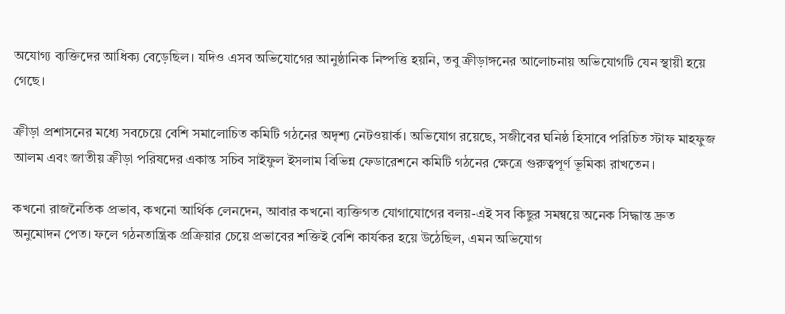অযোগ্য ব্যক্তিদের আধিক্য বেড়েছিল। যদিও এসব অভিযোগের আনুষ্ঠানিক নিষ্পত্তি হয়নি, তবু ক্রীড়াঙ্গনের আলোচনায় অভিযোগটি যেন স্থায়ী হয়ে গেছে।

ক্রীড়া প্রশাসনের মধ্যে সবচেয়ে বেশি সমালোচিত কমিটি গঠনের অদৃশ্য নেটওয়ার্ক। অভিযোগ রয়েছে, সজীবের ঘনিষ্ঠ হিসাবে পরিচিত স্টাফ মাহফুজ আলম এবং জাতীয় ক্রীড়া পরিষদের একান্ত সচিব সাইফুল ইসলাম বিভিন্ন ফেডারেশনে কমিটি গঠনের ক্ষেত্রে গুরুত্বপূর্ণ ভূমিকা রাখতেন।

কখনো রাজনৈতিক প্রভাব, কখনো আর্থিক লেনদেন, আবার কখনো ব্যক্তিগত যোগাযোগের বলয়-এই সব কিছুর সমন্বয়ে অনেক সিদ্ধান্ত দ্রুত অনুমোদন পেত। ফলে গঠনতান্ত্রিক প্রক্রিয়ার চেয়ে প্রভাবের শক্তিই বেশি কার্যকর হয়ে উঠেছিল, এমন অভিযোগ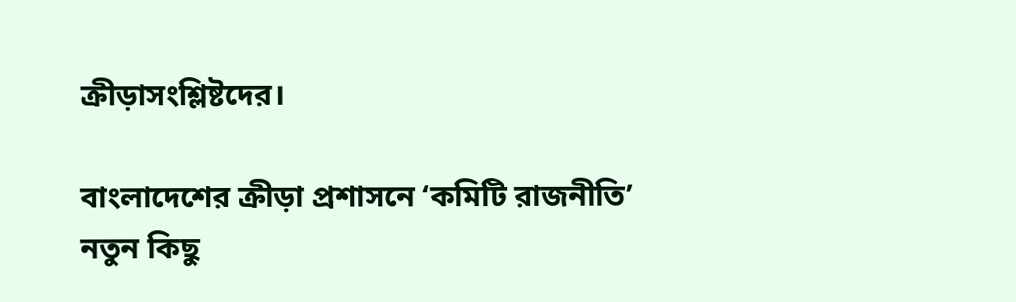ক্রীড়াসংশ্লিষ্টদের।

বাংলাদেশের ক্রীড়া প্রশাসনে ‘কমিটি রাজনীতি’ নতুন কিছু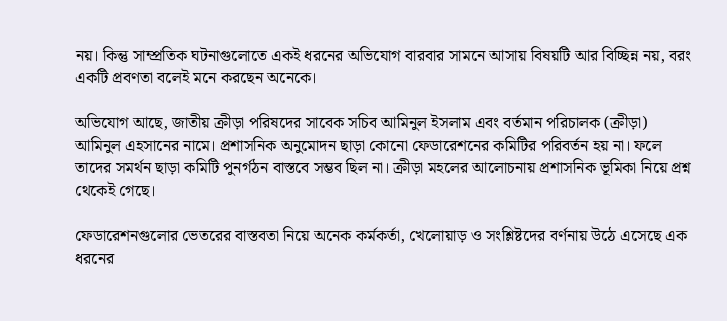নয়। কিন্তু সাম্প্রতিক ঘটনাগুলোতে একই ধরনের অভিযোগ বারবার সামনে আসায় বিষয়টি আর বিচ্ছিন্ন নয়, বরং একটি প্রবণতা বলেই মনে করছেন অনেকে।

অভিযোগ আছে, জাতীয় ক্রীড়া পরিষদের সাবেক সচিব আমিনুল ইসলাম এবং বর্তমান পরিচালক (ক্রীড়া) আমিনুল এহসানের নামে। প্রশাসনিক অনুমোদন ছাড়া কোনো ফেডারেশনের কমিটির পরিবর্তন হয় না। ফলে তাদের সমর্থন ছাড়া কমিটি পুনর্গঠন বাস্তবে সম্ভব ছিল না। ক্রীড়া মহলের আলোচনায় প্রশাসনিক ভূমিকা নিয়ে প্রশ্ন থেকেই গেছে।

ফেডারেশনগুলোর ভেতরের বাস্তবতা নিয়ে অনেক কর্মকর্তা, খেলোয়াড় ও সংশ্লিষ্টদের বর্ণনায় উঠে এসেছে এক ধরনের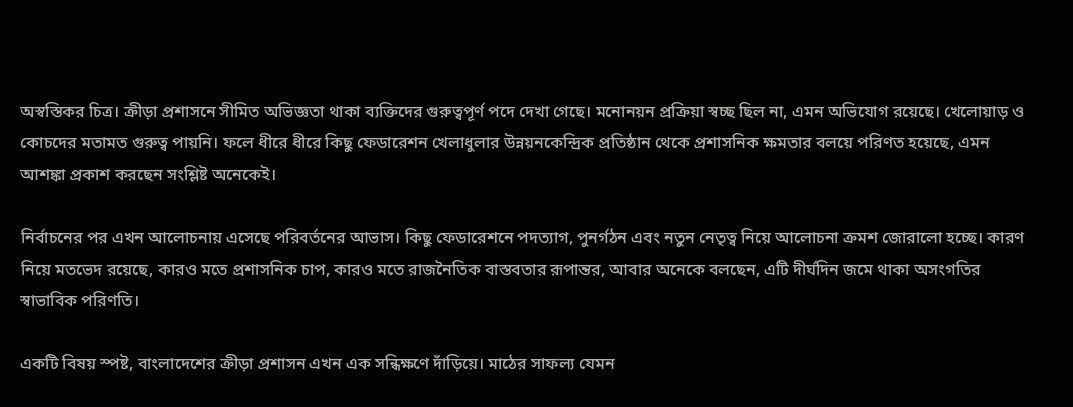অস্বস্তিকর চিত্র। ক্রীড়া প্রশাসনে সীমিত অভিজ্ঞতা থাকা ব্যক্তিদের গুরুত্বপূর্ণ পদে দেখা গেছে। মনোনয়ন প্রক্রিয়া স্বচ্ছ ছিল না, এমন অভিযোগ রয়েছে। খেলোয়াড় ও কোচদের মতামত গুরুত্ব পায়নি। ফলে ধীরে ধীরে কিছু ফেডারেশন খেলাধুলার উন্নয়নকেন্দ্রিক প্রতিষ্ঠান থেকে প্রশাসনিক ক্ষমতার বলয়ে পরিণত হয়েছে, এমন আশঙ্কা প্রকাশ করছেন সংশ্লিষ্ট অনেকেই।

নির্বাচনের পর এখন আলোচনায় এসেছে পরিবর্তনের আভাস। কিছু ফেডারেশনে পদত্যাগ, পুনর্গঠন এবং নতুন নেতৃত্ব নিয়ে আলোচনা ক্রমশ জোরালো হচ্ছে। কারণ নিয়ে মতভেদ রয়েছে, কারও মতে প্রশাসনিক চাপ, কারও মতে রাজনৈতিক বাস্তবতার রূপান্তর, আবার অনেকে বলছেন, এটি দীর্ঘদিন জমে থাকা অসংগতির স্বাভাবিক পরিণতি।

একটি বিষয় স্পষ্ট, বাংলাদেশের ক্রীড়া প্রশাসন এখন এক সন্ধিক্ষণে দাঁড়িয়ে। মাঠের সাফল্য যেমন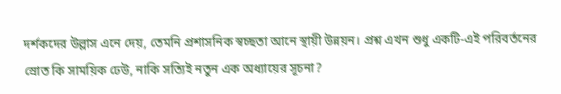দর্শকদের উল্লাস এনে দেয়, তেমনি প্রশাসনিক স্বচ্ছতা আনে স্থায়ী উন্নয়ন। প্রশ্ন এখন শুধু একটি-এই পরিবর্তনের স্রোত কি সাময়িক ঢেউ, নাকি সত্যিই নতুন এক অধ্যায়ের সূচনা?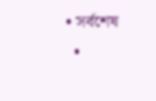• সর্বশেষ
  •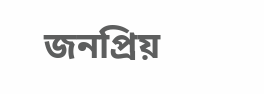জনপ্রিয়